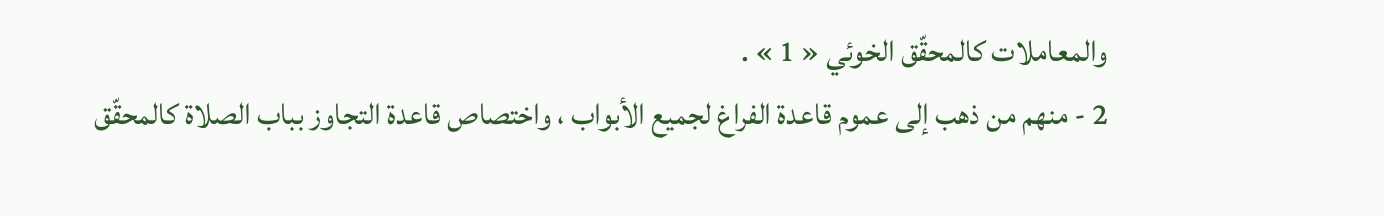والمعاملات كالمحقّق الخوئي « 1 » .
2 - منهم من ذهب إلى عموم قاعدة الفراغ لجميع الأبواب ، واختصاص قاعدة التجاوز بباب الصلاة كالمحقّق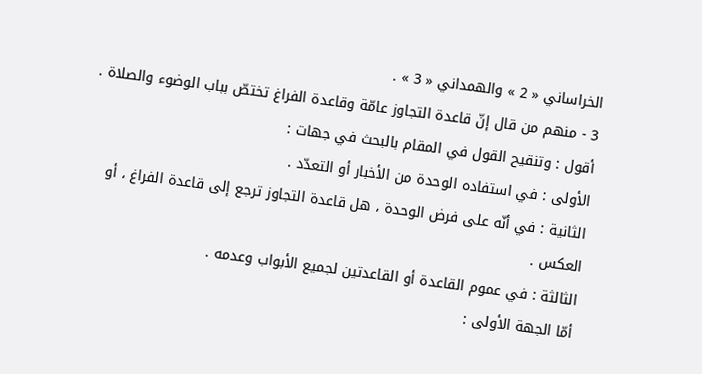الخراساني « 2 » والهمداني « 3 » .
3 - منهم من قال إنّ قاعدة التجاوز عامّة وقاعدة الفراغ تختصّ بباب الوضوء والصلاة .
أقول : وتنقيح القول في المقام بالبحث في جهات :
الأولى : في استفاده الوحدة من الأخبار أو التعدّد .
الثانية : في أنّه على فرض الوحدة ، هل قاعدة التجاوز ترجع إلى قاعدة الفراغ ، أو العكس .
الثالثة : في عموم القاعدة أو القاعدتين لجميع الأبواب وعدمه .
أمّا الجهة الأولى :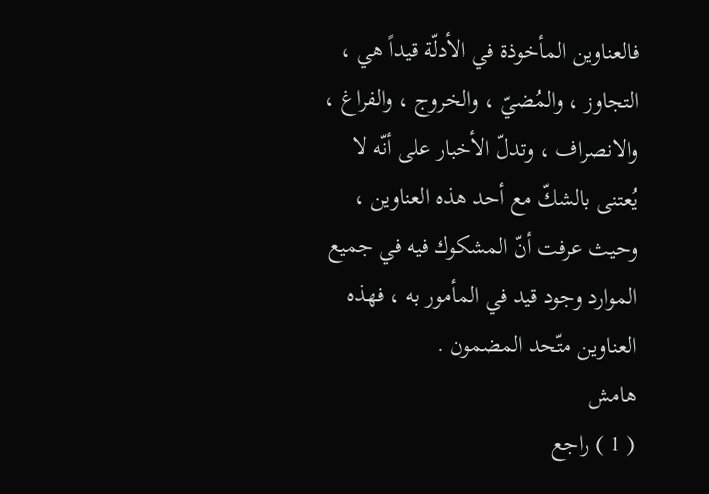فالعناوين المأخوذة في الأدلّة قيداً هي ، التجاوز ، والمُضيّ ، والخروج ، والفراغ ، والانصراف ، وتدلّ الأخبار على أنّه لا يُعتنى بالشكّ مع أحد هذه العناوين ، وحيث عرفت أنّ المشكوك فيه في جميع الموارد وجود قيد في المأمور به ، فهذه العناوين متّحد المضمون .
هامش
( 1 ) راجع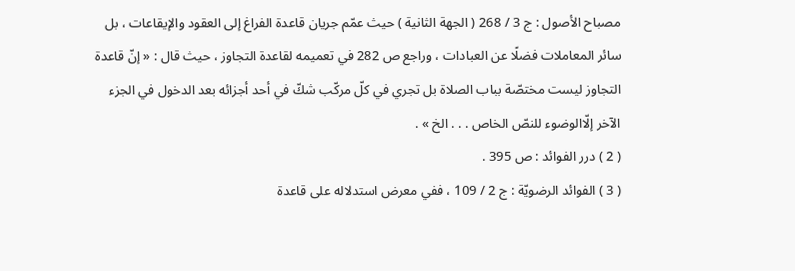مصباح الأصول : ج 3 / 268 ( الجهة الثانية ) حيث عمّم جريان قاعدة الفراغ إلى العقود والإيقاعات ، بل سائر المعاملات فضلًا عن العبادات ، وراجع ص 282 في تعميمه لقاعدة التجاوز ، حيث قال : « إنّ قاعدة التجاوز ليست مختصّة بباب الصلاة بل تجري في كلّ مركّب شكّ في أحد أجزائه بعد الدخول في الجزء الآخر إلّاالوضوء للنصّ الخاص . . . الخ » .
( 2 ) درر الفوائد : ص 395 .
( 3 ) الفوائد الرضويّة : ج 2 / 109 ، ففي معرض استدلاله على قاعدة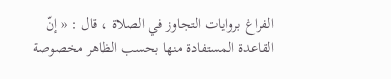الفراغ بروايات التجاوز في الصلاة ، قال : « إنّ القاعدة المستفادة منها بحسب الظاهر مخصوصة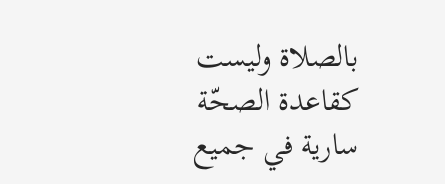بالصلاة وليست كقاعدة الصحّة سارية في جميع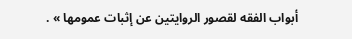أبواب الفقه لقصور الروايتين عن إثبات عمومها » .